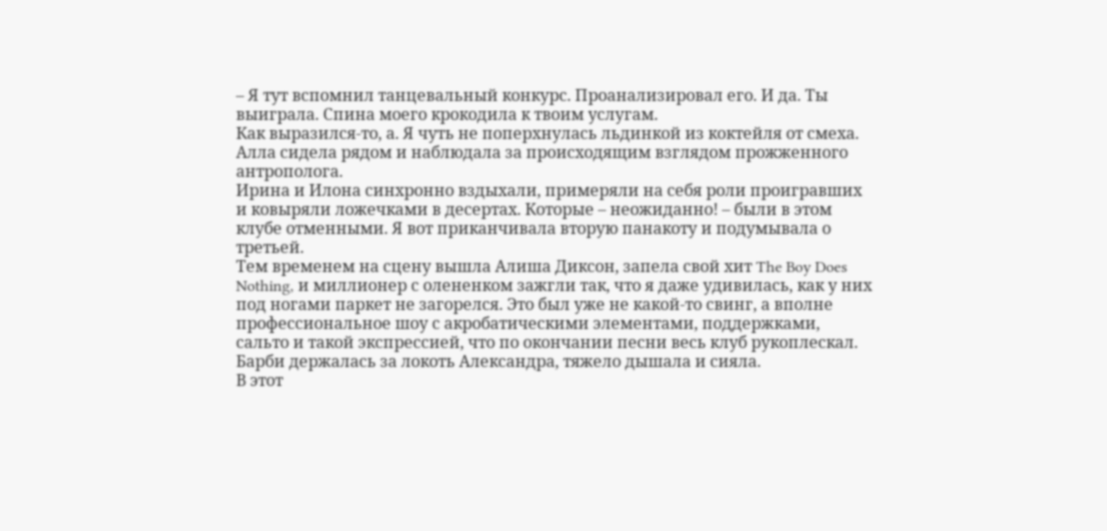– Я тут вспомнил танцевальный конкурс. Проанализировал его. И да. Ты выиграла. Спина моего крокодила к твоим услугам.
Как выразился-то, а. Я чуть не поперхнулась льдинкой из коктейля от смеха.
Алла сидела рядом и наблюдала за происходящим взглядом прожженного антрополога.
Ирина и Илона синхронно вздыхали, примеряли на себя роли проигравших и ковыряли ложечками в десертах. Которые – неожиданно! – были в этом клубе отменными. Я вот приканчивала вторую панакоту и подумывала о третьей.
Тем временем на сцену вышла Алиша Диксон, запела свой хит The Boy Does Nothing, и миллионер с олененком зажгли так, что я даже удивилась, как у них под ногами паркет не загорелся. Это был уже не какой-то свинг, а вполне профессиональное шоу с акробатическими элементами, поддержками, сальто и такой экспрессией, что по окончании песни весь клуб рукоплескал. Барби держалась за локоть Александра, тяжело дышала и сияла.
В этот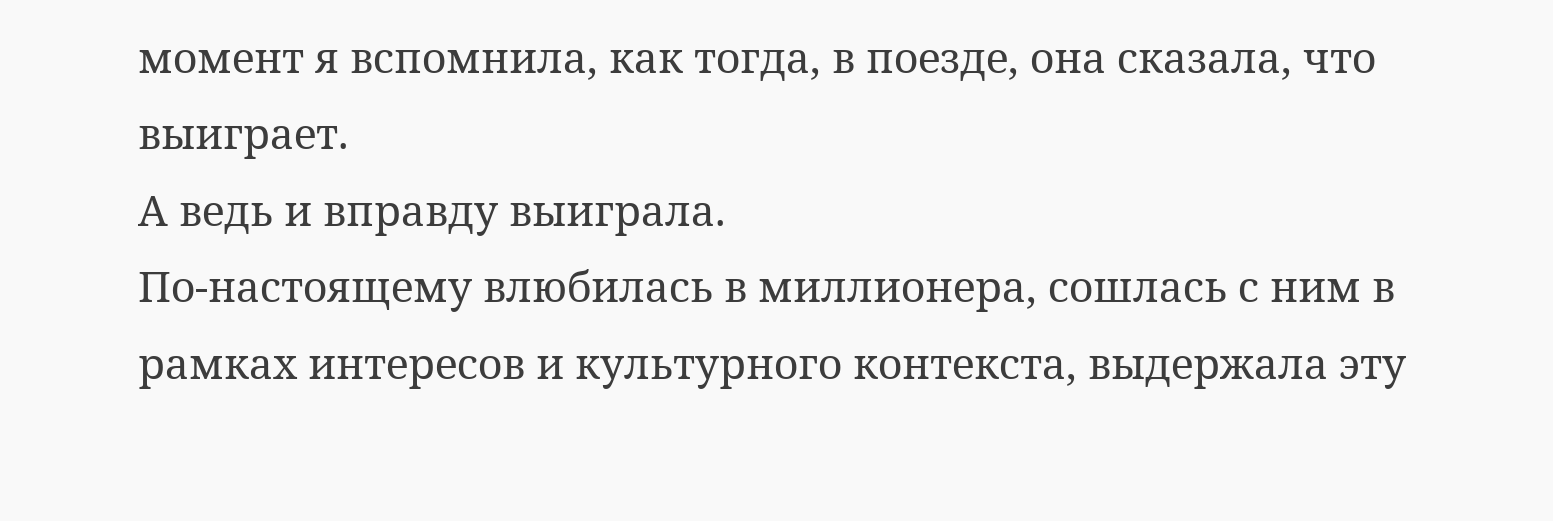момент я вспомнила, как тогда, в поезде, она сказала, что выиграет.
А ведь и вправду выиграла.
По-настоящему влюбилась в миллионера, сошлась с ним в рамках интересов и культурного контекста, выдержала эту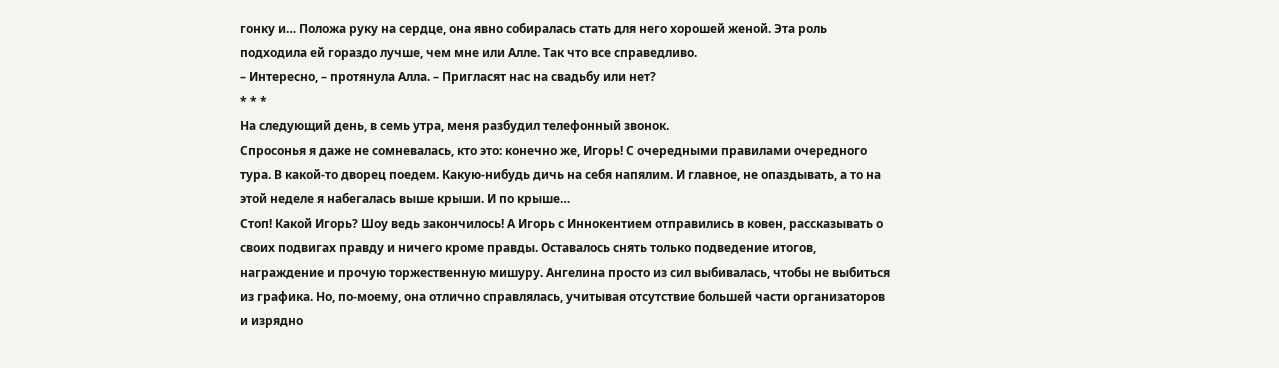гонку и… Положа руку на сердце, она явно собиралась стать для него хорошей женой. Эта роль подходила ей гораздо лучше, чем мне или Алле. Так что все справедливо.
– Интересно, – протянула Алла. – Пригласят нас на свадьбу или нет?
* * *
На следующий день, в семь утра, меня разбудил телефонный звонок.
Спросонья я даже не сомневалась, кто это: конечно же, Игорь! С очередными правилами очередного тура. В какой-то дворец поедем. Какую-нибудь дичь на себя напялим. И главное, не опаздывать, а то на этой неделе я набегалась выше крыши. И по крыше…
Стоп! Какой Игорь? Шоу ведь закончилось! А Игорь с Иннокентием отправились в ковен, рассказывать о своих подвигах правду и ничего кроме правды. Оставалось снять только подведение итогов, награждение и прочую торжественную мишуру. Ангелина просто из сил выбивалась, чтобы не выбиться из графика. Но, по-моему, она отлично справлялась, учитывая отсутствие большей части организаторов и изрядно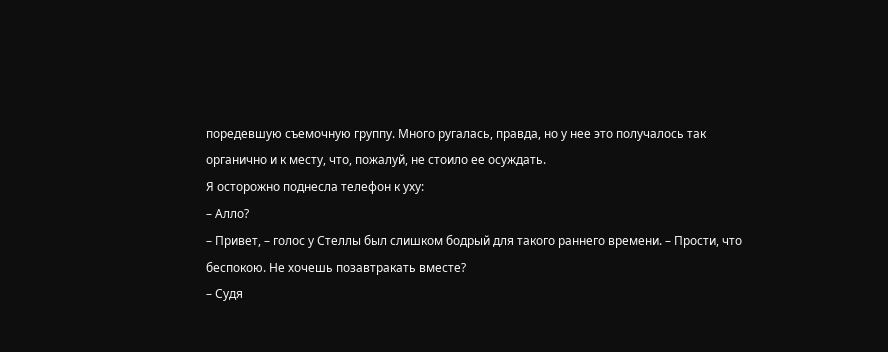поредевшую съемочную группу. Много ругалась, правда, но у нее это получалось так органично и к месту, что, пожалуй, не стоило ее осуждать.
Я осторожно поднесла телефон к уху:
– Алло?
– Привет, – голос у Стеллы был слишком бодрый для такого раннего времени. – Прости, что беспокою. Не хочешь позавтракать вместе?
– Судя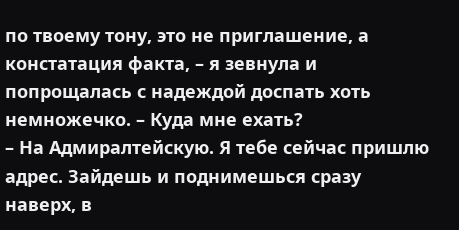по твоему тону, это не приглашение, а констатация факта, – я зевнула и попрощалась с надеждой доспать хоть немножечко. – Куда мне ехать?
– На Адмиралтейскую. Я тебе сейчас пришлю адрес. Зайдешь и поднимешься сразу наверх, в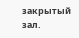закрытый зал.